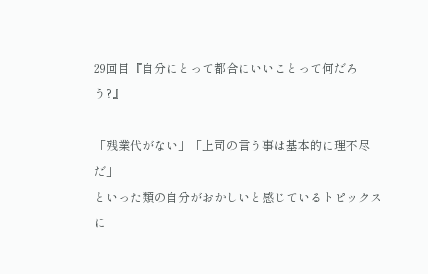29回目『自分にとって都合にいいことって何だろう?』

「残業代がない」「上司の言う事は基本的に理不尽だ」
といった類の自分がおかしいと感じているトピックスに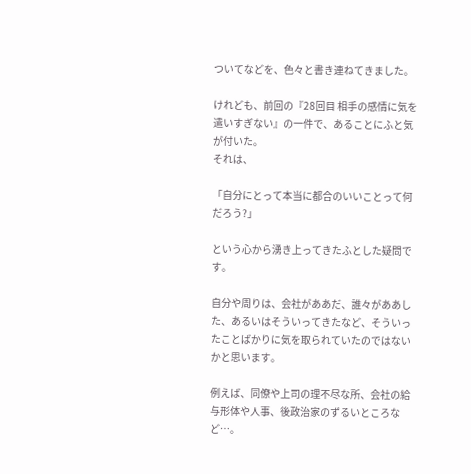ついてなどを、色々と書き連ねてきました。

けれども、前回の『28回目 相手の感情に気を遣いすぎない』の一件で、あることにふと気が付いた。
それは、

「自分にとって本当に都合のいいことって何だろう?」

という心から湧き上ってきたふとした疑問です。

自分や周りは、会社がああだ、誰々がああした、あるいはそういってきたなど、そういったことばかりに気を取られていたのではないかと思います。

例えば、同僚や上司の理不尽な所、会社の給与形体や人事、後政治家のずるいところなど…。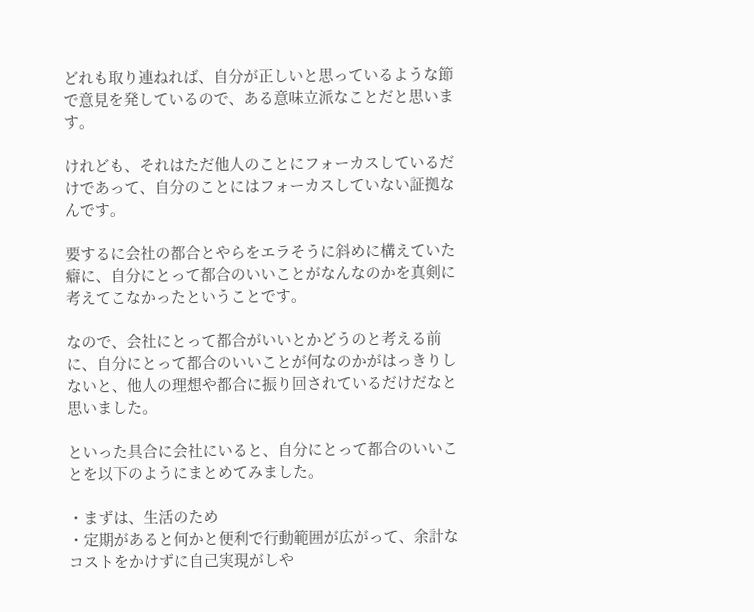どれも取り連ねれば、自分が正しいと思っているような節で意見を発しているので、ある意味立派なことだと思います。

けれども、それはただ他人のことにフォーカスしているだけであって、自分のことにはフォーカスしていない証拠なんです。

要するに会社の都合とやらをエラそうに斜めに構えていた癖に、自分にとって都合のいいことがなんなのかを真剣に考えてこなかったということです。

なので、会社にとって都合がいいとかどうのと考える前に、自分にとって都合のいいことが何なのかがはっきりしないと、他人の理想や都合に振り回されているだけだなと思いました。

といった具合に会社にいると、自分にとって都合のいいことを以下のようにまとめてみました。

・まずは、生活のため
・定期があると何かと便利で行動範囲が広がって、余計なコストをかけずに自己実現がしや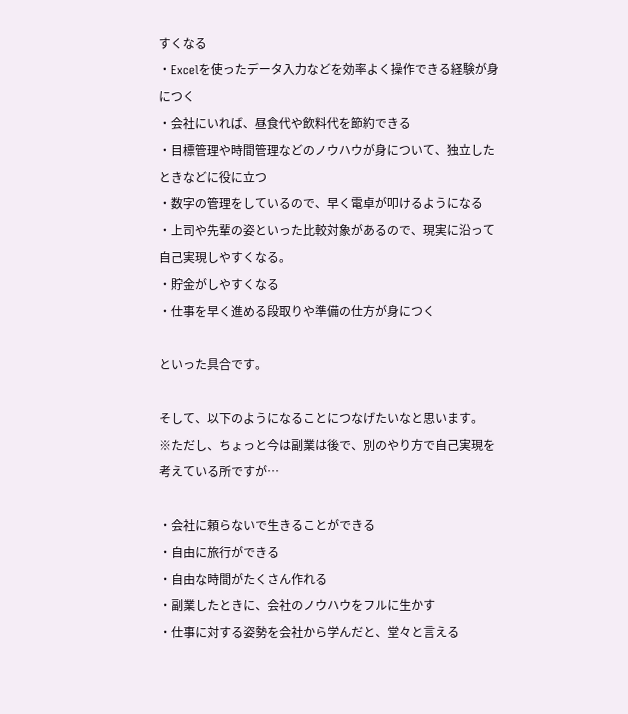すくなる
・Excelを使ったデータ入力などを効率よく操作できる経験が身につく
・会社にいれば、昼食代や飲料代を節約できる
・目標管理や時間管理などのノウハウが身について、独立したときなどに役に立つ
・数字の管理をしているので、早く電卓が叩けるようになる
・上司や先輩の姿といった比較対象があるので、現実に沿って自己実現しやすくなる。
・貯金がしやすくなる
・仕事を早く進める段取りや準備の仕方が身につく

といった具合です。

そして、以下のようになることにつなげたいなと思います。
※ただし、ちょっと今は副業は後で、別のやり方で自己実現を考えている所ですが…

・会社に頼らないで生きることができる
・自由に旅行ができる
・自由な時間がたくさん作れる
・副業したときに、会社のノウハウをフルに生かす
・仕事に対する姿勢を会社から学んだと、堂々と言える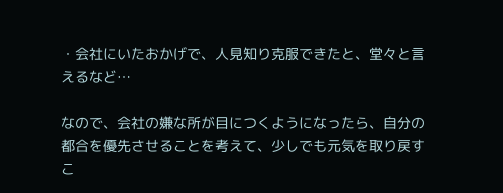・会社にいたおかげで、人見知り克服できたと、堂々と言えるなど…

なので、会社の嫌な所が目につくようになったら、自分の都合を優先させることを考えて、少しでも元気を取り戻すこ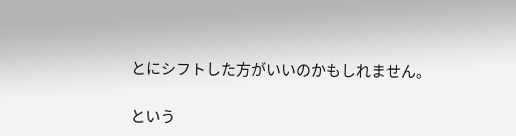とにシフトした方がいいのかもしれません。

という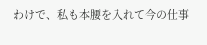わけで、私も本腰を入れて今の仕事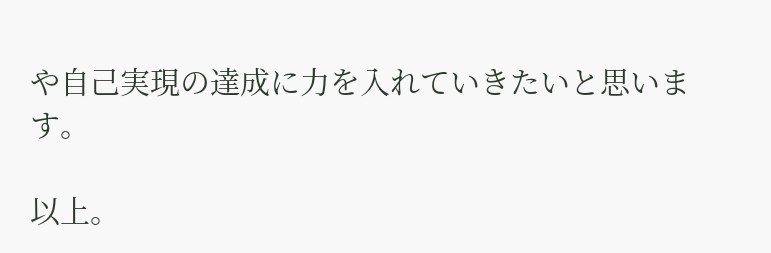や自己実現の達成に力を入れていきたいと思います。

以上。